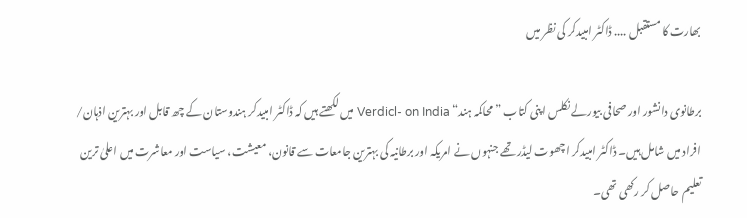بھارت کا مستقبل .... ڈاکٹر امبیدکر کی نظر میں

برطانوی دانشور اور صحافی بیورلے نکلس اپنی کتاب ”محاکمہ ہند“ Verdicl- on India میں لکھتے ہیں کہ ڈاکٹر امبیدکر ہندوستان کے چھ قابل اور بہترین اذہان/ افراد میں شامل ہیں۔ ڈاکٹر امبیدکر اچھوت لیڈر تھے جنہوں نے امریکہ اور برطانیہ کی بہترین جامعات سے قانون، معیشت، سیاست اور معاشرت میں اعلیٰ ترین تعلیم حاصل کر رکھی تھی۔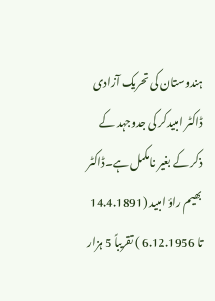ہندوستان کی تحریک آزادی ڈاکٹر امبیدکر کی جدوجہد کے ذکر کے بغیر نامکمل ہے۔ڈاکٹر بھیم راؤ امبید (14.4.1891 تا 6.12.1956 ) تقریباً 5 ہزار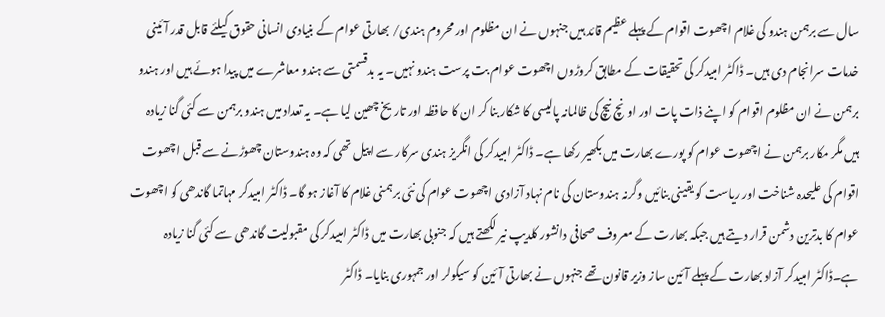سال سے برہمن ہندو کی غلام اچھوت اقوام کے پہلے عظیم قائد ہیں جنہوں نے ان مظلوم اور محروم ہندی/ بھارتی عوام کے بنیادی انسانی حقوق کیلئے قابل قدر آئینی خدمات سرانجام دی ہیں۔ ڈاکٹر امبیدکر کی تحقیقات کے مطابق کروڑوں اچھوت عوام بت پرست ہندو نہیں۔ یہ بدقسمتی سے ہندو معاشرے میں پیدا ہوئے ہیں اور ہندو برہمن نے ان مظلوم اقوام کو اپنے ذات پات اور اونچ نیچ کی ظالمانہ پالیسی کا شکار بنا کر ان کا حافظہ اور تاریخ چھین لیا ہے۔ یہ تعداد میں ہندو برہمن سے کئی گنا زیادہ ہیں مگر مکار برہمن نے اچھوت عوام کو پورے بھارت میں بکھیر رکھا ہے۔ ڈاکٹر امبیدکر کی انگریز ہندی سرکار سے اپیل تھی کہ وہ ہندوستان چھوڑنے سے قبل اچھوت اقوام کی علیحدہ شناخت اور ریاست کو یقینی بنائیں وگرنہ ہندوستان کی نام نہاد آزادی اچھوت عوام کی نئی برہمنی غلام کا آغاز ہو گا۔ ڈاکٹر امبیدکر مہاتما گاندھی کو اچھوت عوام کا بدترین دشمن قرار دیتے ہیں جبکہ بھارت کے معروف صحافی دانشور کلدیپ نیر لکھتے ہیں کہ جنوبی بھارت میں ڈاکٹر امبیدکر کی مقبولیت گاندھی سے کئی گنا زیادہ ہے۔ڈاکٹر امبیدکر آزاد بھارت کے پہلے آئین ساز وزیر قانون تھے جنہوں نے بھارتی آئین کو سیکولر اور جمہوری بنایا۔ ڈاکٹر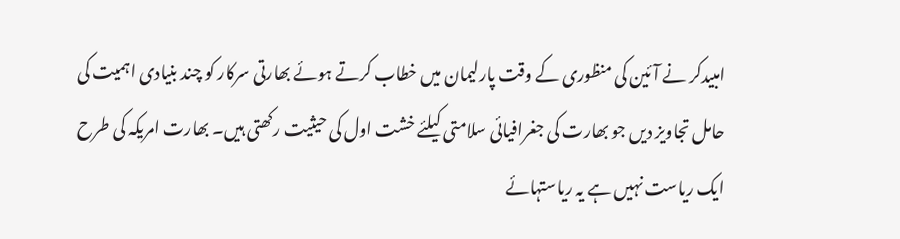امبیدکر نے آئین کی منظوری کے وقت پارلیمان میں خطاب کرتے ہوئے بھارتی سرکار کو چند بنیادی اہمیت کی حامل تجاویز دیں جو بھارت کی جغرافیائی سلامتی کیلئے خشت اول کی حیثیت رکھتی ہیں۔ بھارت امریکہ کی طرح ایک ریاست نہیں ہے یہ ریاستہائے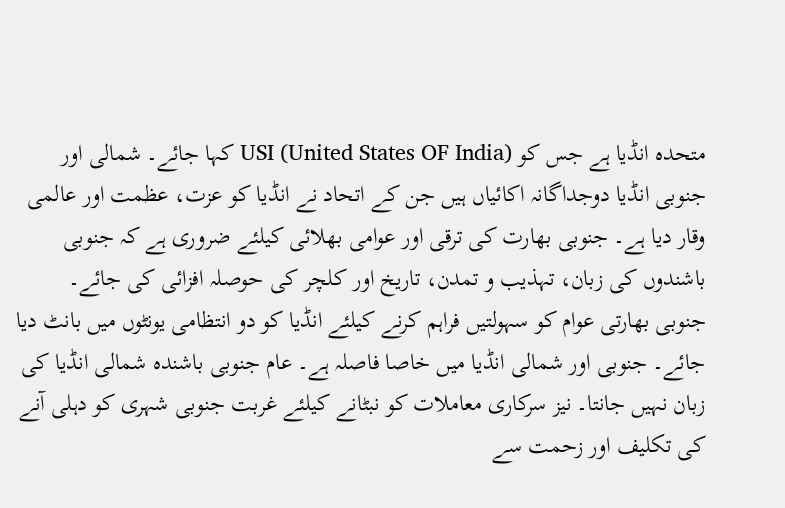متحدہ انڈیا ہے جس کو USI (United States OF India) کہا جائے۔ شمالی اور جنوبی انڈیا دوجداگانہ اکائیاں ہیں جن کے اتحاد نے انڈیا کو عزت، عظمت اور عالمی وقار دیا ہے۔ جنوبی بھارت کی ترقی اور عوامی بھلائی کیلئے ضروری ہے کہ جنوبی باشندوں کی زبان، تہذیب و تمدن، تاریخ اور کلچر کی حوصلہ افزائی کی جائے۔ جنوبی بھارتی عوام کو سہولتیں فراہم کرنے کیلئے انڈیا کو دو انتظامی یونٹوں میں بانٹ دیا جائے۔ جنوبی اور شمالی انڈیا میں خاصا فاصلہ ہے۔ عام جنوبی باشندہ شمالی انڈیا کی زبان نہیں جانتا۔ نیز سرکاری معاملات کو نبٹانے کیلئے غربت جنوبی شہری کو دہلی آنے کی تکلیف اور زحمت سے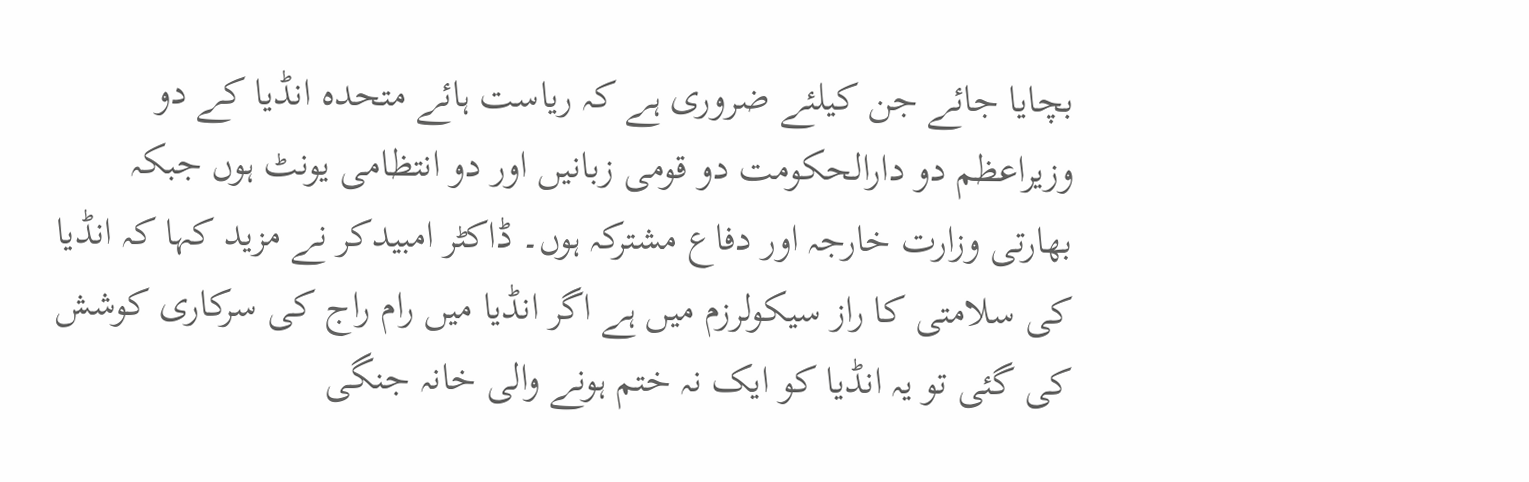بچایا جائے جن کیلئے ضروری ہے کہ ریاست ہائے متحدہ انڈیا کے دو وزیراعظم دو دارالحکومت دو قومی زبانیں اور دو انتظامی یونٹ ہوں جبکہ بھارتی وزارت خارجہ اور دفاع مشترکہ ہوں۔ ڈاکٹر امبیدکر نے مزید کہا کہ انڈیا کی سلامتی کا راز سیکولرزم میں ہے اگر انڈیا میں رام راج کی سرکاری کوشش کی گئی تو یہ انڈیا کو ایک نہ ختم ہونے والی خانہ جنگی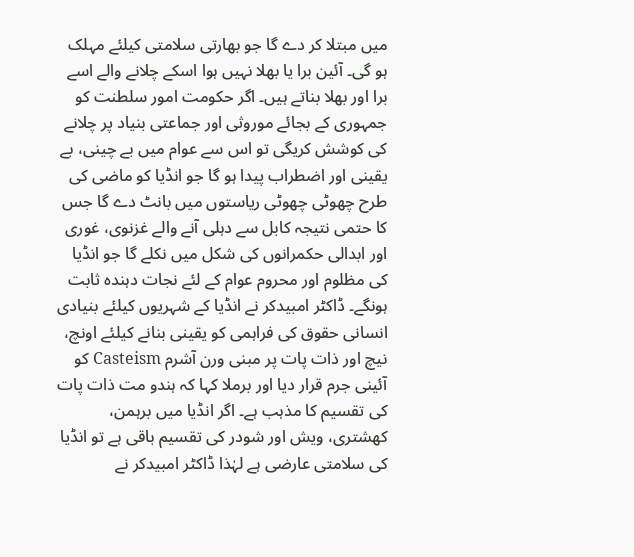میں مبتلا کر دے گا جو بھارتی سلامتی کیلئے مہلک ہو گی۔ آئین برا یا بھلا نہیں ہوا اسکے چلانے والے اسے برا اور بھلا بناتے ہیں۔ اگر حکومت امور سلطنت کو جمہوری کے بجائے موروثی اور جماعتی بنیاد پر چلانے کی کوشش کریگی تو اس سے عوام میں بے چینی، بے یقینی اور اضطراب پیدا ہو گا جو انڈیا کو ماضی کی طرح چھوٹی چھوٹی ریاستوں میں بانٹ دے گا جس کا حتمی نتیجہ کابل سے دہلی آنے والے غزنوی، غوری اور ابدالی حکمرانوں کی شکل میں نکلے گا جو انڈیا کی مظلوم اور محروم عوام کے لئے نجات دہندہ ثابت ہونگے۔ ڈاکٹر امبیدکر نے انڈیا کے شہریوں کیلئے بنیادی انسانی حقوق کی فراہمی کو یقینی بنانے کیلئے اونچ، نیچ اور ذات پات پر مبنی ورن آشرم Casteism کو آئینی جرم قرار دیا اور برملا کہا کہ ہندو مت ذات پات کی تقسیم کا مذہب ہے۔ اگر انڈیا میں برہمن، کھشتری، ویش اور شودر کی تقسیم باقی ہے تو انڈیا کی سلامتی عارضی ہے لہٰذا ڈاکٹر امبیدکر نے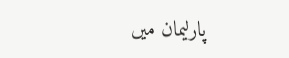پارلیمان میں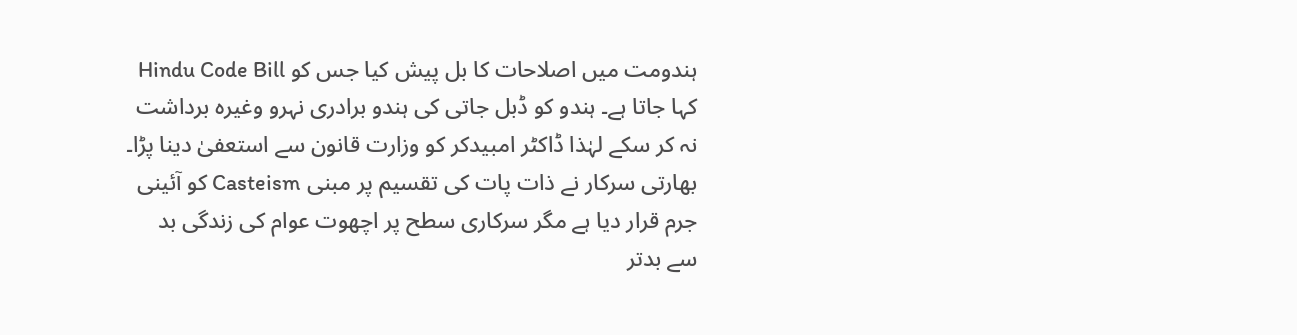ہندومت میں اصلاحات کا بل پیش کیا جس کو Hindu Code Bill کہا جاتا ہے۔ ہندو کو ڈبل جاتی کی ہندو برادری نہرو وغیرہ برداشت نہ کر سکے لہٰذا ڈاکٹر امبیدکر کو وزارت قانون سے استعفیٰ دینا پڑا۔ بھارتی سرکار نے ذات پات کی تقسیم پر مبنی Casteism کو آئینی جرم قرار دیا ہے مگر سرکاری سطح پر اچھوت عوام کی زندگی بد سے بدتر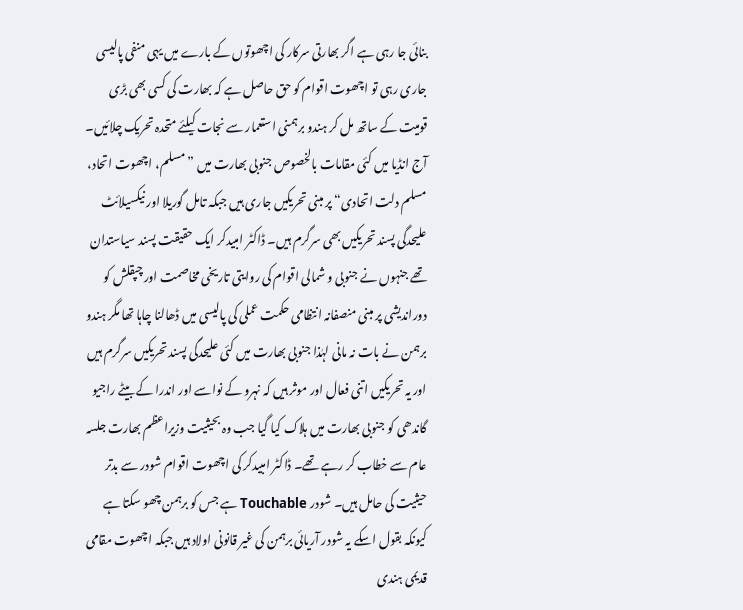بنائی جا رہی ہے اگر بھارتی سرکار کی اچھوتوں کے بارے میں یہی منفی پالیسی جاری رہی تو اچھوت اقوام کو حق حاصل ہے کہ بھارت کی کسی بھی بڑی قومیت کے ساتھ مل کر ہندو برہمنی استعمار سے نجات کیلئے متحدہ تحریک چلائیں۔ آج انڈیا میں کئی مقامات بالخصوص جنوبی بھارت میں ”مسلم، اچھوت اتحاد، مسلم دلت اتحادی“ پر مبنی تحریکیں جاری ہیں جبکہ تامل گوریلا اور نیکسیلائٹ علیحدگی پسند تحریکیں بھی سرگرم ہیں۔ ڈاکٹر امبیدکر ایک حقیقت پسند سیاستدان تھے جنہوں نے جنوبی و شمالی اقوام کی روایتی تاریخی مخاصمت اور چپقلش کو دوراندیشی پر مبنی منصفانہ انتظامی حکمت عملی کی پالیسی میں ڈھالنا چاہا تھا مگر ہندو برہمن نے بات نہ مانی لہٰذا جنوبی بھارت میں کئی علیحدگی پسند تحریکیں سرگرم ہیں اور یہ تحریکیں اتنی فعال اور موثر ہیں کہ نہرو کے نواسے اور اندرا کے بیٹے راجیو گاندھی کو جنوبی بھارت میں ہلاک کیا گیا جب وہ بحیثیت وزیراعظم بھارت جلسہ عام سے خطاب کر رہے تھے۔ ڈاکٹر امبیدکر کی اچھوت اقوام شودر سے بدتر حیثیت کی حامل ہیں۔ شودر Touchable ہے جس کو برہمن چھو سکتا ہے کیونکہ بقول اسکے یہ شودر آریائی برہمن کی غیر قانونی اولاد ہیں جبکہ اچھوت مقامی قدیمی ہندی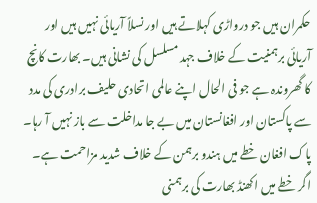حکمران ہیں جو درواڑی کہلاتے ہیں اور نسلاً آریائی نہیں ہیں اور آریائی برہمنیت کے خلاف جہد مسلسل کی نشانی ہیں۔ بھارت کانچ کا گھروندہ ہے جو فی الحال اپنے عالمی اتحادی حلیف برادری کی مدد سے پاکستان اور افغانستان میں بے جا مداخلت سے باز نہیں آ رہا۔ پاک افغان خطے میں ہندو برہمن کے خلاف شدید مزاحمت ہے۔ اگر خطے میں اکھنڈ بھارت کی برہمنی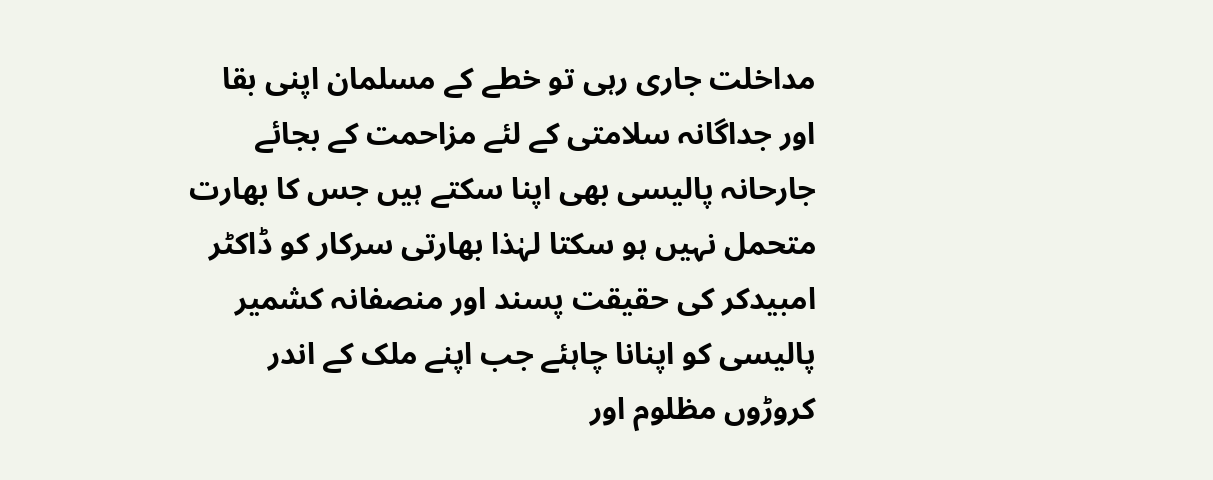مداخلت جاری رہی تو خطے کے مسلمان اپنی بقا اور جداگانہ سلامتی کے لئے مزاحمت کے بجائے جارحانہ پالیسی بھی اپنا سکتے ہیں جس کا بھارت متحمل نہیں ہو سکتا لہٰذا بھارتی سرکار کو ڈاکٹر امبیدکر کی حقیقت پسند اور منصفانہ کشمیر پالیسی کو اپنانا چاہئے جب اپنے ملک کے اندر کروڑوں مظلوم اور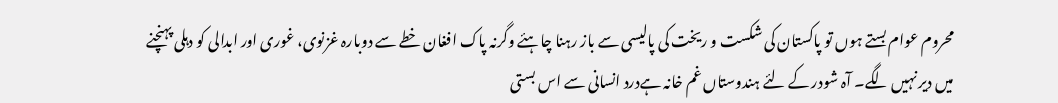محروم عوام بستے ہوں تو پاکستان کی شکست و ریخت کی پالیسی سے باز رہنا چاہئے وگرنہ پاک افغان خطے سے دوبارہ غزنوی، غوری اور ابدالی کو دہلی پہنچنے میں دیر نہیں لگے۔ آہ شودر کے لئے ہندوستاں غم خانہ ہےدرد انسانی سے اس بستی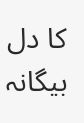کا دل بیگانہ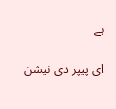ہے

ای پیپر دی نیشن